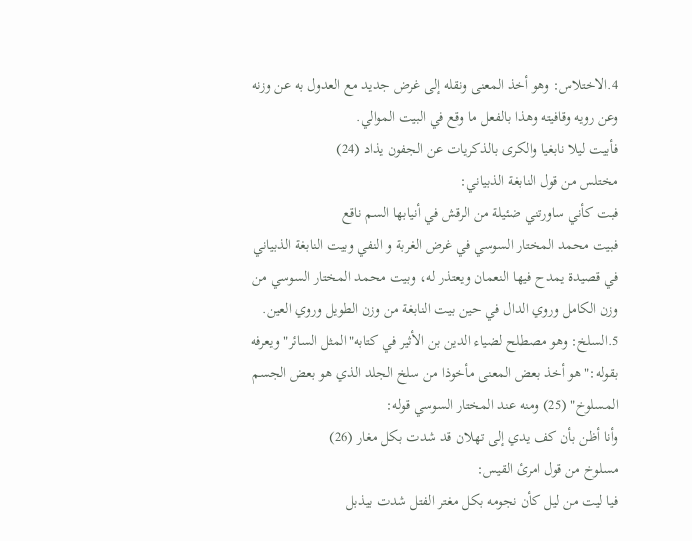4.الاختلاس: وهو أخذ المعنى ونقله إلى غرض جديد مع العدول به عن وزنه وعن رويه وقافيته وهذا بالفعل ما وقع في البيت الموالي.
فأبيت ليلا نابغيا والكرى بالذكريات عن الجفون يذاد (24)
مختلس من قول النابغة الذبياني:
فبت كأني ساورتني ضئيلة من الرقش في أنيابها السم ناقع
فبيت محمد المختار السوسي في غرض الغربة و النفي وبيت النابغة الذبياني في قصيدة يمدح فيها النعمان ويعتذر له، وبيت محمد المختار السوسي من وزن الكامل وروي الدال في حين بيت النابغة من وزن الطويل وروي العين.
5.السلخ: وهو مصطلح لضياء الدين بن الأثير في كتابه"المثل السائر"ويعرفه بقوله:"هو أخذ بعض المعنى مأخوذا من سلخ الجلد الذي هو بعض الجسم المسلوخ" (25) ومنه عند المختار السوسي قوله:
وأنا أظن بأن كف يدي إلى تهلان قد شدت بكل مغار (26)
مسلوخ من قول امرئ القيس:
فيا ليت من ليل كأن نجومه بكل مغتر الفتل شدت بيذبل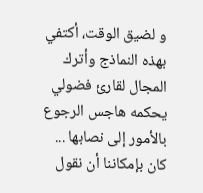و لضيق الوقت، أكتفي بهذه النماذج وأترك المجال لقارئ فضولي يحكمه هاجس الرجوع بالأمور إلى نصابها ... كان بإمكاننا أن نقول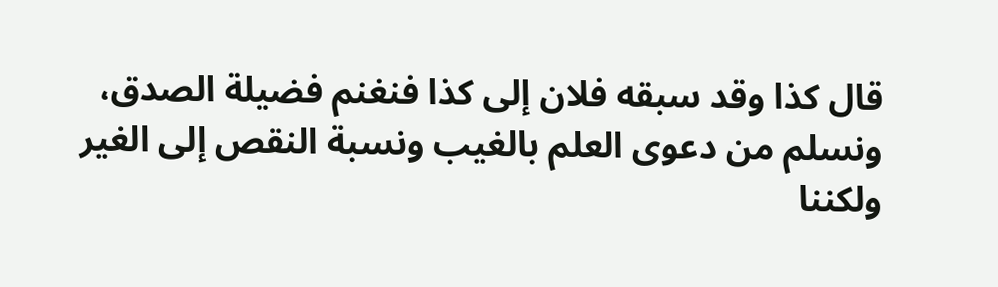قال كذا وقد سبقه فلان إلى كذا فنغنم فضيلة الصدق، ونسلم من دعوى العلم بالغيب ونسبة النقص إلى الغير ولكننا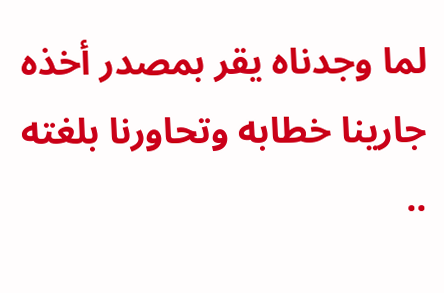لما وجدناه يقر بمصدر أخذه جارينا خطابه وتحاورنا بلغته ..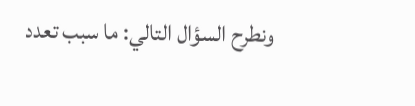ونطرح السؤال التالي: ما سبب تعدد